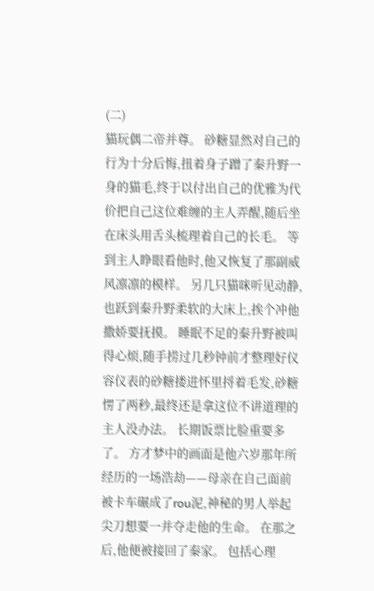(二)
猫玩偶二帝并尊。 砂糖显然对自己的行为十分后悔,扭着身子蹭了秦升野一身的猫毛,终于以付出自己的优雅为代价把自己这位难缠的主人弄醒,随后坐在床头用舌头梳理着自己的长毛。 等到主人睁眼看他时,他又恢复了那副威风凛凛的模样。 另几只猫咪听见动静,也跃到秦升野柔软的大床上,挨个冲他撒娇要抚摸。 睡眠不足的秦升野被叫得心烦,随手捞过几秒钟前才整理好仪容仪表的砂糖搂进怀里捋着毛发,砂糖愣了两秒,最终还是拿这位不讲道理的主人没办法。 长期饭票比脸重要多了。 方才梦中的画面是他六岁那年所经历的一场浩劫——母亲在自己面前被卡车碾成了rou泥,神秘的男人举起尖刀想要一并夺走他的生命。 在那之后,他便被接回了秦家。 包括心理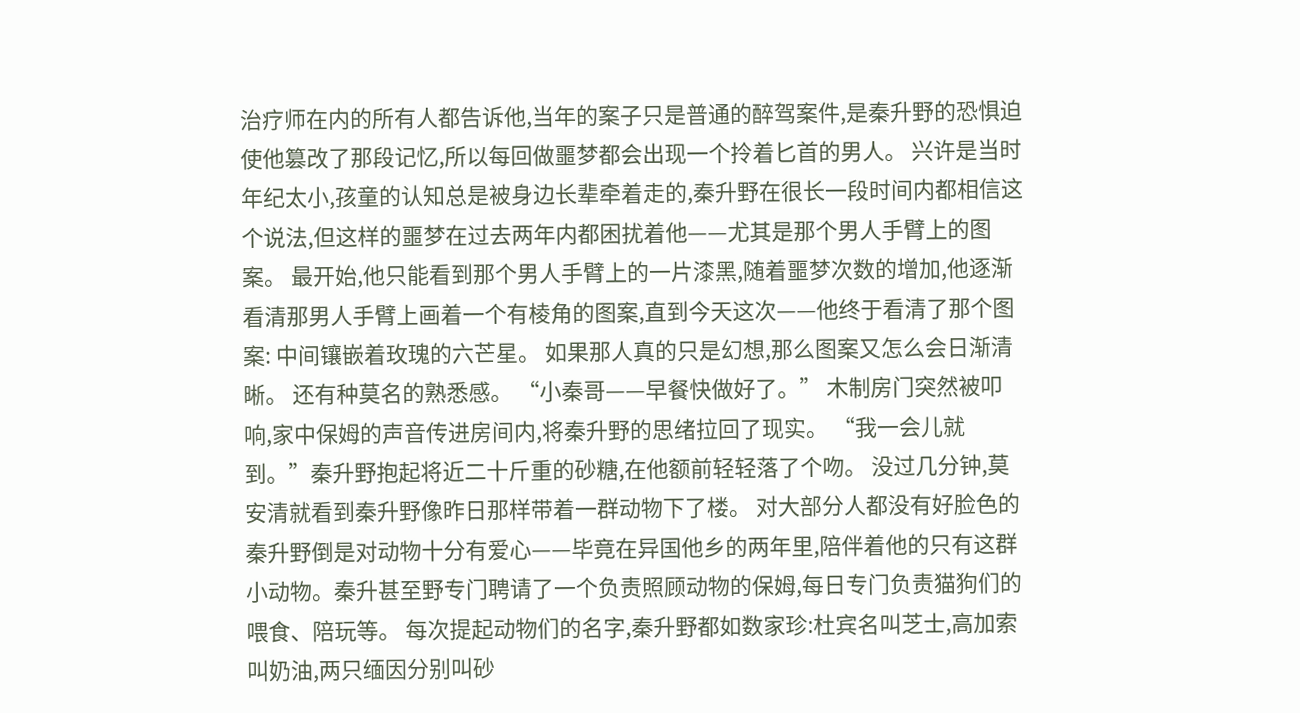治疗师在内的所有人都告诉他,当年的案子只是普通的醉驾案件,是秦升野的恐惧迫使他篡改了那段记忆,所以每回做噩梦都会出现一个拎着匕首的男人。 兴许是当时年纪太小,孩童的认知总是被身边长辈牵着走的,秦升野在很长一段时间内都相信这个说法,但这样的噩梦在过去两年内都困扰着他——尤其是那个男人手臂上的图案。 最开始,他只能看到那个男人手臂上的一片漆黑,随着噩梦次数的增加,他逐渐看清那男人手臂上画着一个有棱角的图案,直到今天这次——他终于看清了那个图案: 中间镶嵌着玫瑰的六芒星。 如果那人真的只是幻想,那么图案又怎么会日渐清晰。 还有种莫名的熟悉感。 “小秦哥——早餐快做好了。” 木制房门突然被叩响,家中保姆的声音传进房间内,将秦升野的思绪拉回了现实。 “我一会儿就到。”秦升野抱起将近二十斤重的砂糖,在他额前轻轻落了个吻。 没过几分钟,莫安清就看到秦升野像昨日那样带着一群动物下了楼。 对大部分人都没有好脸色的秦升野倒是对动物十分有爱心——毕竟在异国他乡的两年里,陪伴着他的只有这群小动物。秦升甚至野专门聘请了一个负责照顾动物的保姆,每日专门负责猫狗们的喂食、陪玩等。 每次提起动物们的名字,秦升野都如数家珍:杜宾名叫芝士,高加索叫奶油,两只缅因分别叫砂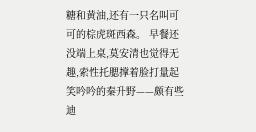糖和黄油,还有一只名叫可可的棕虎斑西森。 早餐还没端上桌,莫安清也觉得无趣,索性托腮撑着脸打量起笑吟吟的秦升野——颇有些迪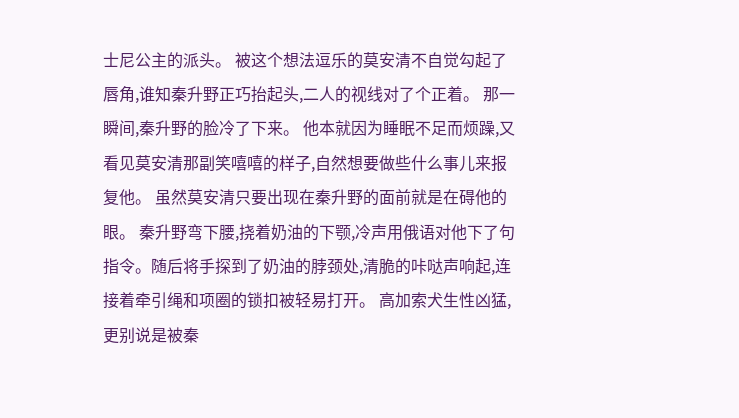士尼公主的派头。 被这个想法逗乐的莫安清不自觉勾起了唇角,谁知秦升野正巧抬起头,二人的视线对了个正着。 那一瞬间,秦升野的脸冷了下来。 他本就因为睡眠不足而烦躁,又看见莫安清那副笑嘻嘻的样子,自然想要做些什么事儿来报复他。 虽然莫安清只要出现在秦升野的面前就是在碍他的眼。 秦升野弯下腰,挠着奶油的下颚,冷声用俄语对他下了句指令。随后将手探到了奶油的脖颈处,清脆的咔哒声响起,连接着牵引绳和项圈的锁扣被轻易打开。 高加索犬生性凶猛,更别说是被秦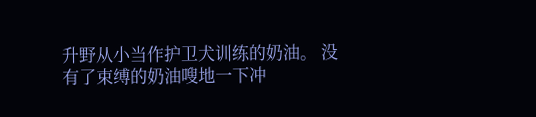升野从小当作护卫犬训练的奶油。 没有了束缚的奶油嗖地一下冲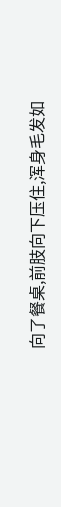向了餐桌,前肢向下压住,浑身毛发如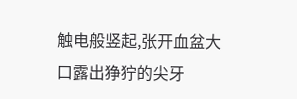触电般竖起,张开血盆大口露出狰狞的尖牙